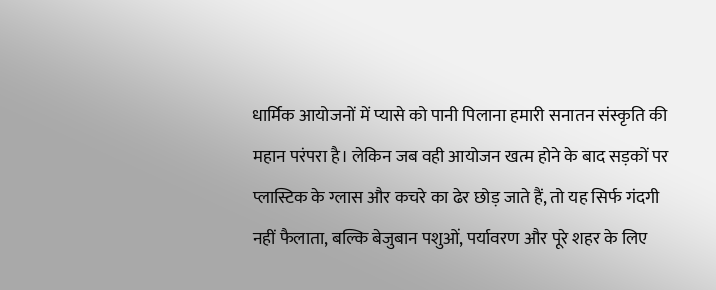धार्मिक आयोजनों में प्यासे को पानी पिलाना हमारी सनातन संस्कृति की महान परंपरा है। लेकिन जब वही आयोजन खत्म होने के बाद सड़कों पर प्लास्टिक के ग्लास और कचरे का ढेर छोड़ जाते हैं, तो यह सिर्फ गंदगी नहीं फैलाता, बल्कि बेजुबान पशुओं, पर्यावरण और पूरे शहर के लिए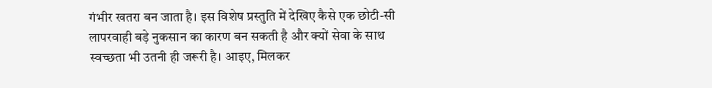गंभीर खतरा बन जाता है। इस विशेष प्रस्तुति में देखिए कैसे एक छोटी-सी लापरवाही बड़े नुकसान का कारण बन सकती है और क्यों सेवा के साथ स्वच्छता भी उतनी ही जरूरी है। आइए, मिलकर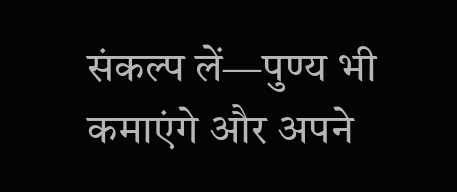संकल्प लें—पुण्य भी कमाएंगे और अपने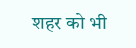शहर को भी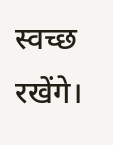स्वच्छ रखेंगे।